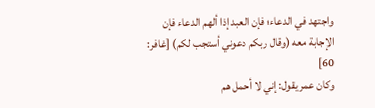واجتهد في الدعاء؛ فإن العبد إذا ألهم الدعاء فإن الإجابة معه (وقال ربكم دعوني أستجب لكم) [غافر: 60]
وكان عمر يقول: إني لا أحمل هم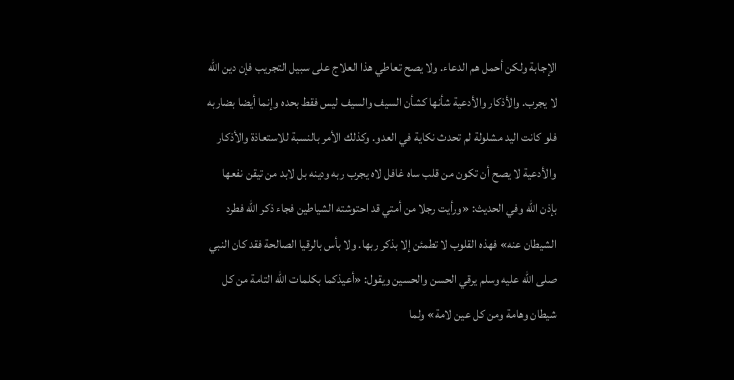الإجابة ولكن أحمل هم الدعاء. ولا يصح تعاطي هذا العلاج على سبيل التجريب فإن دين الله لا يجرب. والأذكار والأدعية شأنها كشأن السيف والسيف ليس فقط بحده وإنما أيضا بضاربه فلو كانت اليد مشلولة لم تحدث نكاية في العدو. وكذلك الأمر بالنسبة للاستعاذة والأذكار والأدعية لا يصح أن تكون من قلب ساه غافل لاه يجرب ربه ودينه بل لابد من تيقن نفعها بإذن الله وفي الحديث: «ورأيت رجلا من أمتي قد احتوشته الشياطين فجاء ذكر الله فطرد الشيطان عنه» فهذه القلوب لا تطمئن إلا بذكر ربها. ولا بأس بالرقيا الصالحة فقد كان النبي صلى الله عليه وسلم يرقي الحسن والحسين ويقول: «أعيذكما بكلمات الله التامة من كل شيطان وهامة ومن كل عين لامة» ولما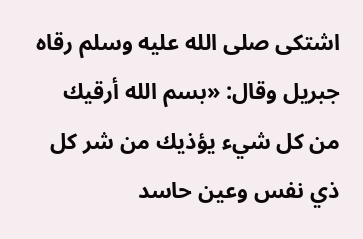اشتكى صلى الله عليه وسلم رقاه جبريل وقال: «بسم الله أرقيك من كل شيء يؤذيك من شر كل ذي نفس وعين حاسد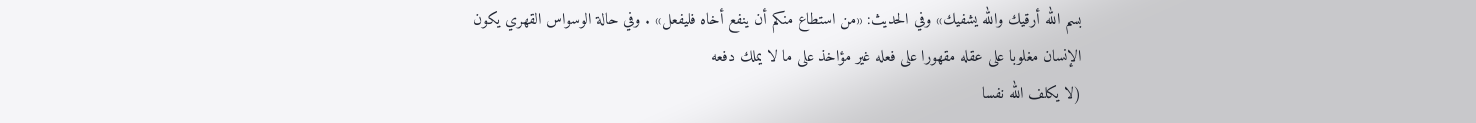بسم الله أرقيك والله يشفيك» وفي الحديث: «من استطاع منكم أن ينفع أخاه فليفعل» . وفي حالة الوسواس القهري يكون الإنسان مغلوبا على عقله مقهورا على فعله غير مؤاخذ على ما لا يملك دفعه
(لا يكلف الله نفسا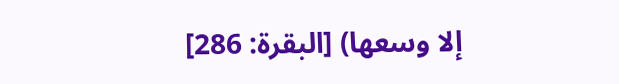إلا وسعها) [البقرة: 286]